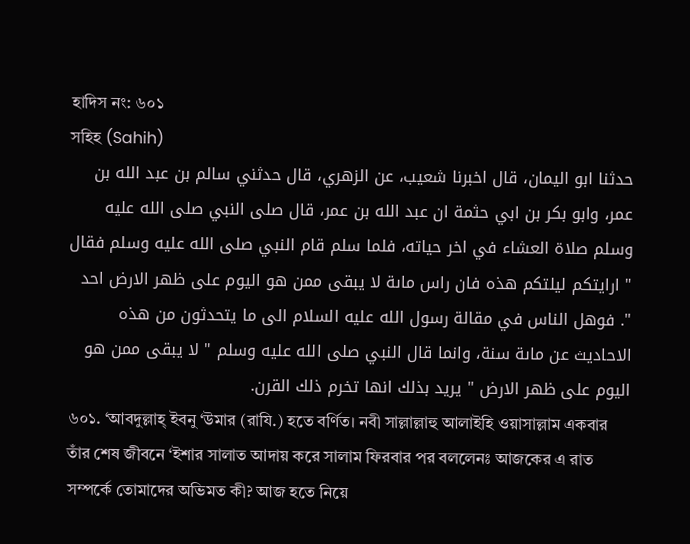হাদিস নং: ৬০১
সহিহ (Sahih)
حدثنا ابو اليمان، قال اخبرنا شعيب، عن الزهري، قال حدثني سالم بن عبد الله بن عمر، وابو بكر بن ابي حثمة ان عبد الله بن عمر، قال صلى النبي صلى الله عليه وسلم صلاة العشاء في اخر حياته، فلما سلم قام النبي صلى الله عليه وسلم فقال " ارايتكم ليلتكم هذه فان راس ماىة لا يبقى ممن هو اليوم على ظهر الارض احد ". فوهل الناس في مقالة رسول الله عليه السلام الى ما يتحدثون من هذه الاحاديث عن ماىة سنة، وانما قال النبي صلى الله عليه وسلم " لا يبقى ممن هو اليوم على ظهر الارض " يريد بذلك انها تخرم ذلك القرن.
৬০১. ‘আবদুল্লাহ্ ইবনু ‘উমার (রাযি.) হতে বর্ণিত। নবী সাল্লাল্লাহু আলাইহি ওয়াসাল্লাম একবার তাঁর শেষ জীবনে ‘ইশার সালাত আদায় করে সালাম ফিরবার পর বললেনঃ আজকের এ রাত সম্পর্কে তোমাদের অভিমত কী? আজ হতে নিয়ে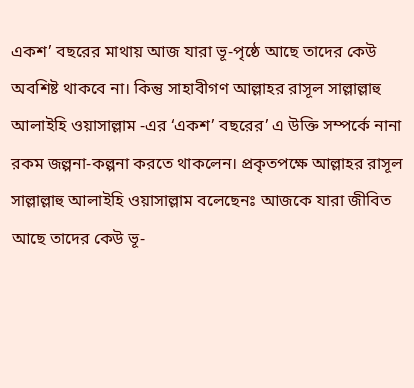একশ’ বছরের মাথায় আজ যারা ভূ-পৃষ্ঠে আছে তাদের কেউ অবশিষ্ট থাকবে না। কিন্তু সাহাবীগণ আল্লাহর রাসূল সাল্লাল্লাহু আলাইহি ওয়াসাল্লাম -এর ‘একশ’ বছরের’ এ উক্তি সম্পর্কে নানা রকম জল্পনা-কল্পনা করতে থাকলেন। প্রকৃতপক্ষে আল্লাহর রাসূল সাল্লাল্লাহু আলাইহি ওয়াসাল্লাম বলেছেনঃ আজকে যারা জীবিত আছে তাদের কেউ ভূ-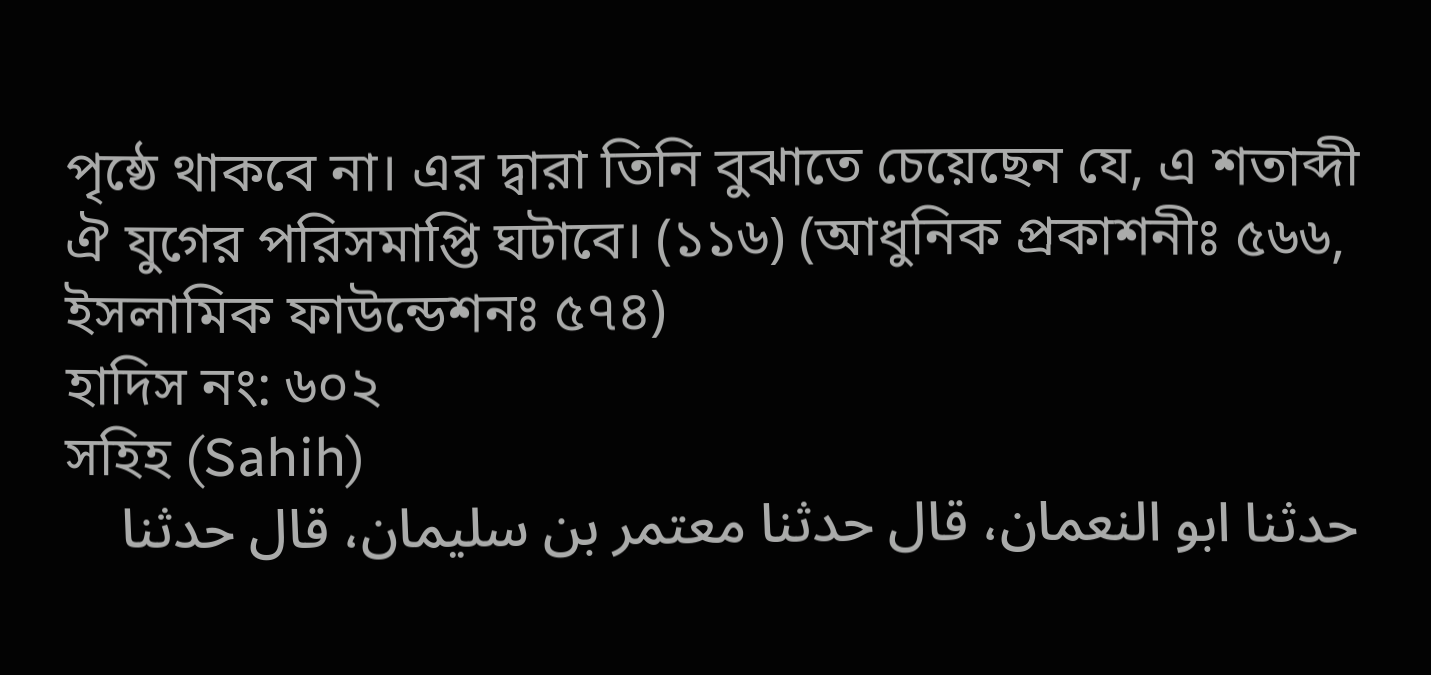পৃষ্ঠে থাকবে না। এর দ্বারা তিনি বুঝাতে চেয়েছেন যে, এ শতাব্দী ঐ যুগের পরিসমাপ্তি ঘটাবে। (১১৬) (আধুনিক প্রকাশনীঃ ৫৬৬, ইসলামিক ফাউন্ডেশনঃ ৫৭৪)
হাদিস নং: ৬০২
সহিহ (Sahih)
حدثنا ابو النعمان، قال حدثنا معتمر بن سليمان، قال حدثنا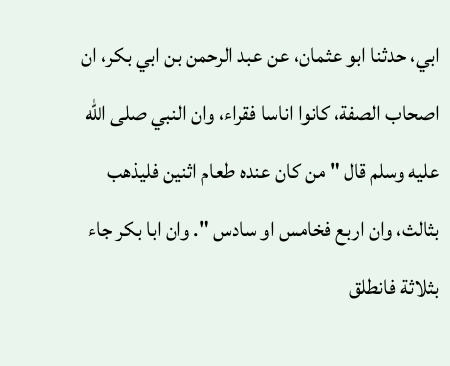ابي، حدثنا ابو عثمان، عن عبد الرحمن بن ابي بكر، ان اصحاب الصفة، كانوا اناسا فقراء، وان النبي صلى الله عليه وسلم قال " من كان عنده طعام اثنين فليذهب بثالث، وان اربع فخامس او سادس ". وان ابا بكر جاء بثلاثة فانطلق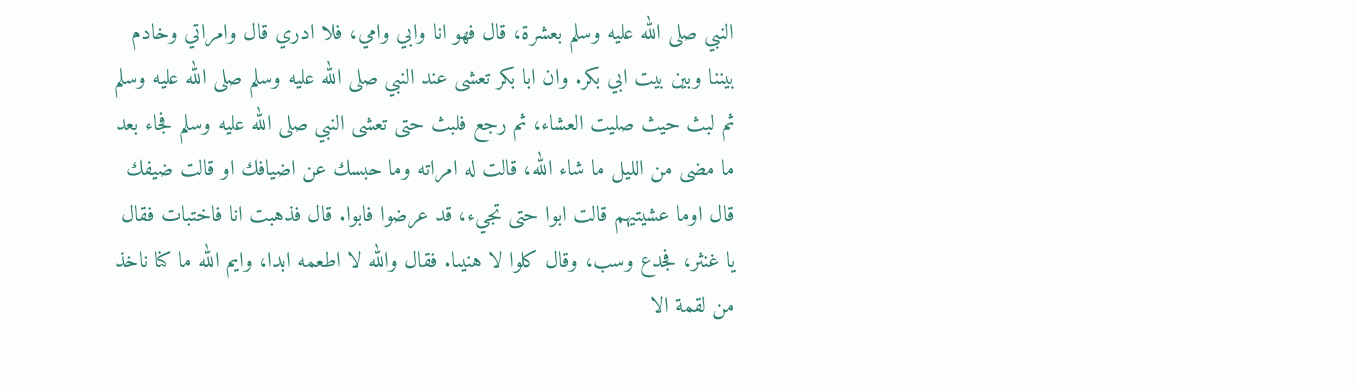النبي صلى الله عليه وسلم بعشرة، قال فهو انا وابي وامي، فلا ادري قال وامراتي وخادم بيننا وبين بيت ابي بكر. وان ابا بكر تعشى عند النبي صلى الله عليه وسلم صلى الله عليه وسلم ثم لبث حيث صليت العشاء، ثم رجع فلبث حتى تعشى النبي صلى الله عليه وسلم فجاء بعد ما مضى من الليل ما شاء الله، قالت له امراته وما حبسك عن اضيافك او قالت ضيفك قال اوما عشيتيهم قالت ابوا حتى تجيء، قد عرضوا فابوا. قال فذهبت انا فاختبات فقال يا غنثر، فجدع وسب، وقال كلوا لا هنيىا. فقال والله لا اطعمه ابدا، وايم الله ما كنا ناخذ من لقمة الا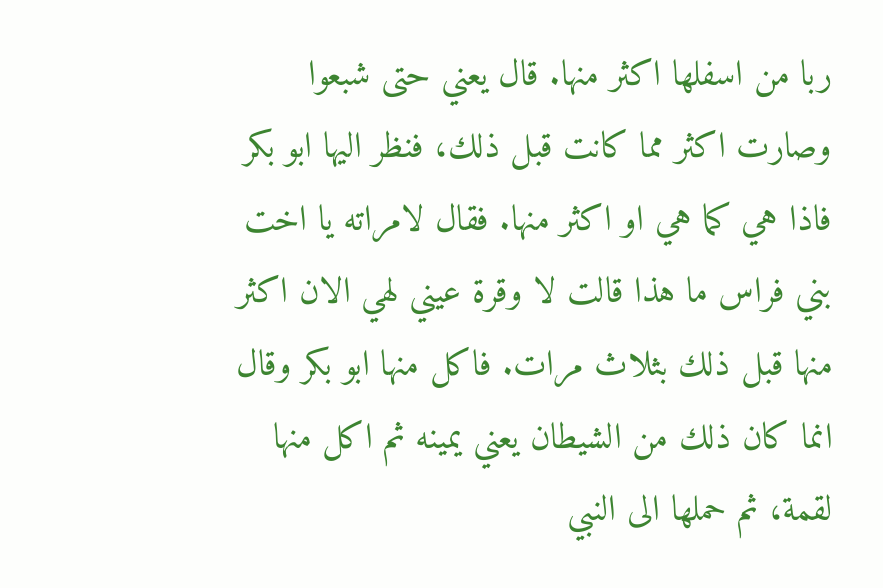ربا من اسفلها اكثر منها. قال يعني حتى شبعوا وصارت اكثر مما كانت قبل ذلك، فنظر اليها ابو بكر فاذا هي كما هي او اكثر منها. فقال لامراته يا اخت بني فراس ما هذا قالت لا وقرة عيني لهي الان اكثر منها قبل ذلك بثلاث مرات. فاكل منها ابو بكر وقال انما كان ذلك من الشيطان يعني يمينه ثم اكل منها لقمة، ثم حملها الى النبي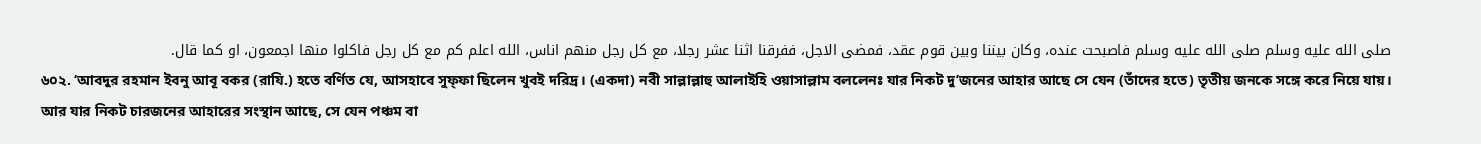صلى الله عليه وسلم صلى الله عليه وسلم فاصبحت عنده، وكان بيننا وبين قوم عقد، فمضى الاجل، ففرقنا اثنا عشر رجلا، مع كل رجل منهم اناس، الله اعلم كم مع كل رجل فاكلوا منها اجمعون، او كما قال.
৬০২. ‘আবদুর রহমান ইবনু আবূ বকর (রাযি.) হতে বর্ণিত যে, আসহাবে সুফ্ফা ছিলেন খুবই দরিদ্র। (একদা) নবী সাল্লাল্লাহু আলাইহি ওয়াসাল্লাম বললেনঃ যার নিকট দু’জনের আহার আছে সে যেন (তাঁদের হতে) তৃতীয় জনকে সঙ্গে করে নিয়ে যায়। আর যার নিকট চারজনের আহারের সংস্থান আছে, সে যেন পঞ্চম বা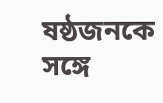ষষ্ঠজনকে সঙ্গে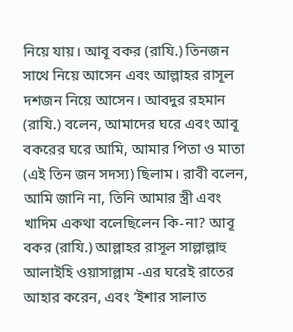নিয়ে যায়। আবূ বকর (রাযি.) তিনজন সাথে নিয়ে আসেন এবং আল্লাহর রাসূল দশজন নিয়ে আসেন। আবদুর রহমান (রাযি.) বলেন, আমাদের ঘরে এবং আবূ বকরের ঘরে আমি, আমার পিতা ও মাতা (এই তিন জন সদস্য) ছিলাম। রাবী বলেন, আমি জানি না, তিনি আমার স্ত্রী এবং খাদিম একথা বলেছিলেন কি-না? আবূ বকর (রাযি.) আল্লাহর রাসূল সাল্লাল্লাহু আলাইহি ওয়াসাল্লাম -এর ঘরেই রাতের আহার করেন, এবং ‘ইশার সালাত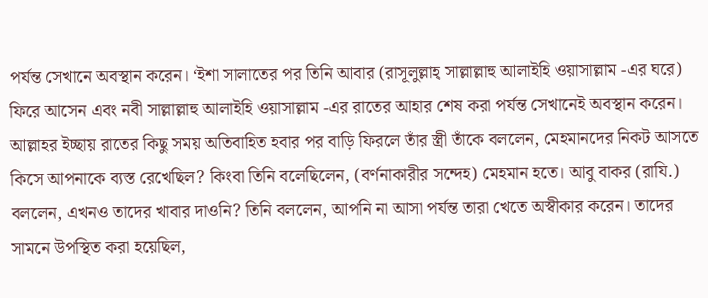পর্যন্ত সেখানে অবস্থান করেন। ‘ইশা সালাতের পর তিনি আবার (রাসূলুল্লাহ্ সাল্লাল্লাহু আলাইহি ওয়াসাল্লাম -এর ঘরে) ফিরে আসেন এবং নবী সাল্লাল্লাহু আলাইহি ওয়াসাল্লাম -এর রাতের আহার শেষ করা পর্যন্ত সেখানেই অবস্থান করেন। আল্লাহর ইচ্ছায় রাতের কিছু সময় অতিবাহিত হবার পর বাড়ি ফিরলে তাঁর স্ত্রী তাঁকে বললেন, মেহমানদের নিকট আসতে কিসে আপনাকে ব্যস্ত রেখেছিল? কিংবা তিনি বলেছিলেন, (বর্ণনাকারীর সন্দেহ) মেহমান হতে। আবু বাকর (রাযি.) বললেন, এখনও তাদের খাবার দাওনি? তিনি বললেন, আপনি না আসা পর্যন্ত তারা খেতে অস্বীকার করেন। তাদের সামনে উপস্থিত করা হয়েছিল,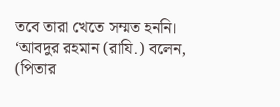তবে তারা খেতে সম্মত হননি। ‘আবদুর রহমান (রাযি.) বলেন, (পিতার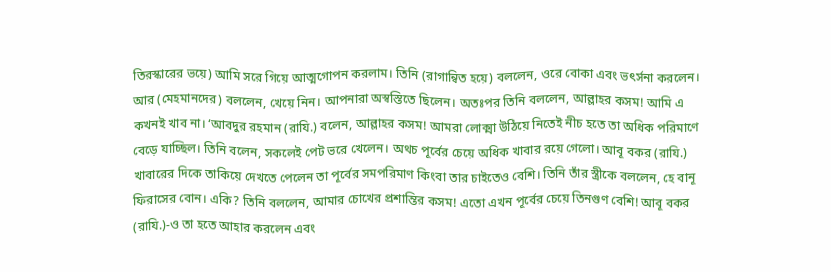তিরস্কারের ভয়ে) আমি সরে গিয়ে আত্মগোপন করলাম। তিনি (রাগান্বিত হয়ে) বললেন, ওরে বোকা এবং ভৎর্সনা করলেন। আর (মেহমানদের) বললেন, খেয়ে নিন। আপনারা অস্বস্তিতে ছিলেন। অতঃপর তিনি বললেন, আল্লাহর কসম! আমি এ কখনই খাব না। ‘আবদুর রহমান (রাযি.) বলেন, আল্লাহর কসম! আমরা লোক্মা উঠিয়ে নিতেই নীচ হতে তা অধিক পরিমাণে বেড়ে যাচ্ছিল। তিনি বলেন, সকলেই পেট ভরে খেলেন। অথচ পূর্বের চেয়ে অধিক খাবার রয়ে গেলো। আবূ বকর (রাযি.) খাবারের দিকে তাকিয়ে দেখতে পেলেন তা পূর্বের সমপরিমাণ কিংবা তার চাইতেও বেশি। তিনি তাঁর স্ত্রীকে বললেন, হে বানূ ফিরাসের বোন। একি? তিনি বললেন, আমার চোখের প্রশান্তির কসম! এতো এখন পূর্বের চেয়ে তিনগুণ বেশি! আবূ বকর (রাযি.)-ও তা হতে আহার করলেন এবং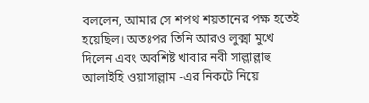বললেন, আমার সে শপথ শয়তানের পক্ষ হতেই হয়েছিল। অতঃপর তিনি আরও লুক্মা মুখে দিলেন এবং অবশিষ্ট খাবার নবী সাল্লাল্লাহু আলাইহি ওয়াসাল্লাম -এর নিকটে নিয়ে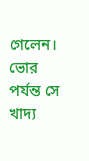গেলেন। ভোর পর্যন্ত সে খাদ্য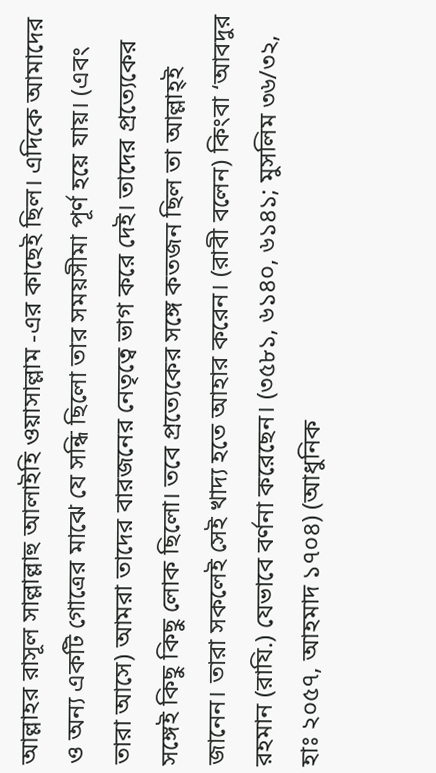আল্লাহর রাসূল সাল্লাল্লাহু আলাইহি ওয়াসাল্লাম -এর কাছেই ছিল। এদিকে আমাদের ও অন্য একটি গোত্রের মাঝে যে সন্ধি ছিলো তার সময়সীমা পূর্ণ হয়ে যায়। (এবং তারা আসে) আমরা তাদের বারজনের নেতৃত্বে ভাগ করে দেই। তাদের প্রত্যেকের সঙ্গেই কিছু কিছু লোক ছিলো। তবে প্রত্যেকের সঙ্গে কতজন ছিল তা আল্লাহ্ই জানেন। তারা সকলেই সেই খাদ্য হতে আহার করেন। (রাবী বলেন) কিংবা ‘আবদুর রহমান (রাযি.) যেভাবে বর্ণনা করেছেন। (৩৫৮১, ৬১৪০, ৬১৪১; মুসলিম ৩৬/৩২, হাঃ ২০৫৭, আহমাদ ১৭০৪) (আধুনিক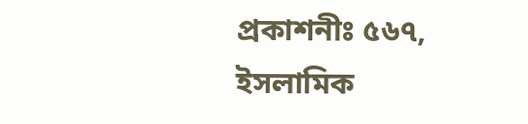প্রকাশনীঃ ৫৬৭, ইসলামিক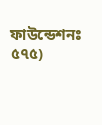ফাউন্ডেশনঃ ৫৭৫)